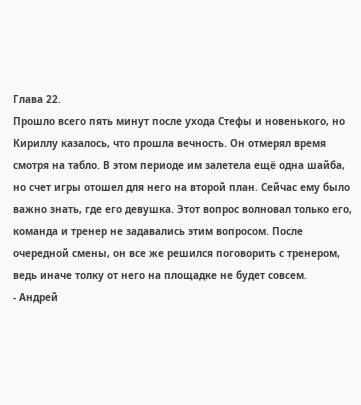Глава 22.
Прошло всего пять минут после ухода Стефы и новенького, но Кириллу казалось, что прошла вечность. Он отмерял время смотря на табло. В этом периоде им залетела ещё одна шайба, но счет игры отошел для него на второй план. Сейчас ему было важно знать, где его девушка. Этот вопрос волновал только его, команда и тренер не задавались этим вопросом. После очередной смены, он все же решился поговорить с тренером, ведь иначе толку от него на площадке не будет совсем.
- Андрей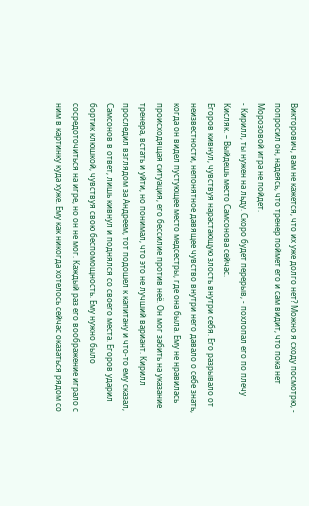Викторович, вам не кажется, что их уже долго нет? Можно я сходу посмотрю, - попросил он, надеясь, что тренер поймет его и сам видит, что пока нет Морозовой игра не пойдет.
- Кирилл, ты нужен на льду. Скоро будет перерыв, - похлопал его по плечу Кисляк. – Выйдешь место Самсонова сейчас.
Егоров кивнул, чувствуя нарастающую злость внутри себя. Его разрывало от неизвестности, непонятное давящее чувство внутри него давало о себе знать, когда он видел пустующее место медсестры, где она была. Ему не нравилась происходящая ситуация, его бессилие против неё. Он мог забить на указание тренера, встать и уйти, но понимал, что это не лучший вариант. Кирилл проследил взглядом за Андреем, тот подошел к капитану и что-то ему сказал, Самсонов в ответ, лишь кивнул и поднялся со своего места. Егоров ударил бортик клюшкой, чувствуя свою беспомощность. Ему нужно было сосредоточиться на игре, но он не мог. Каждый раз его воображение играло с ним в картинку куда хуже. Ему как никогда хотелось сейчас оказаться рядом со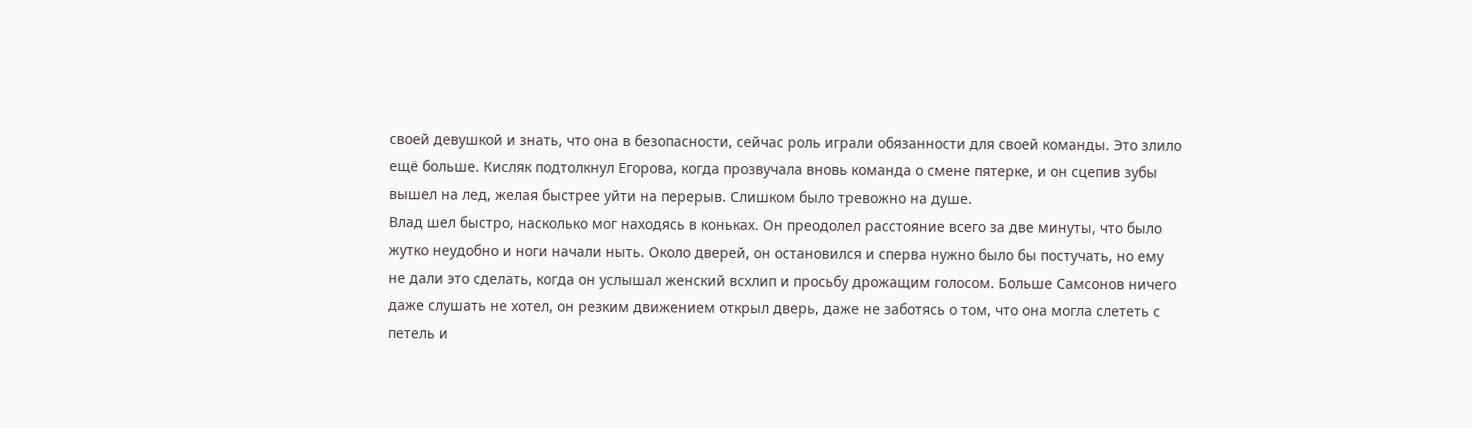своей девушкой и знать, что она в безопасности, сейчас роль играли обязанности для своей команды. Это злило ещё больше. Кисляк подтолкнул Егорова, когда прозвучала вновь команда о смене пятерке, и он сцепив зубы вышел на лед, желая быстрее уйти на перерыв. Слишком было тревожно на душе.
Влад шел быстро, насколько мог находясь в коньках. Он преодолел расстояние всего за две минуты, что было жутко неудобно и ноги начали ныть. Около дверей, он остановился и сперва нужно было бы постучать, но ему не дали это сделать, когда он услышал женский всхлип и просьбу дрожащим голосом. Больше Самсонов ничего даже слушать не хотел, он резким движением открыл дверь, даже не заботясь о том, что она могла слететь с петель и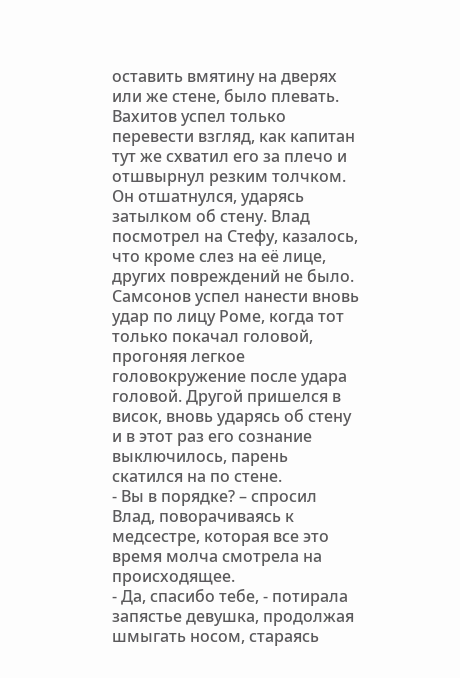оставить вмятину на дверях или же стене, было плевать. Вахитов успел только перевести взгляд, как капитан тут же схватил его за плечо и отшвырнул резким толчком. Он отшатнулся, ударясь затылком об стену. Влад посмотрел на Стефу, казалось, что кроме слез на её лице, других повреждений не было. Самсонов успел нанести вновь удар по лицу Роме, когда тот только покачал головой, прогоняя легкое головокружение после удара головой. Другой пришелся в висок, вновь ударясь об стену и в этот раз его сознание выключилось, парень скатился на по стене.
- Вы в порядке? – спросил Влад, поворачиваясь к медсестре, которая все это время молча смотрела на происходящее.
- Да, спасибо тебе, - потирала запястье девушка, продолжая шмыгать носом, стараясь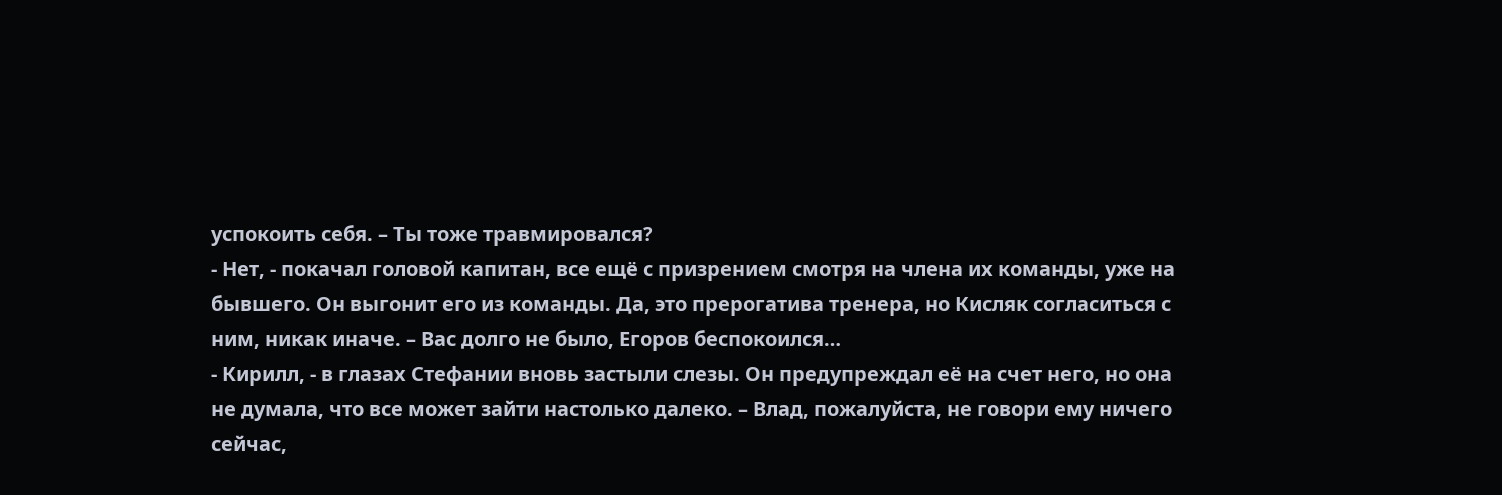успокоить себя. – Ты тоже травмировался?
- Нет, - покачал головой капитан, все ещё с призрением смотря на члена их команды, уже на бывшего. Он выгонит его из команды. Да, это прерогатива тренера, но Кисляк согласиться с ним, никак иначе. – Вас долго не было, Егоров беспокоился…
- Кирилл, - в глазах Стефании вновь застыли слезы. Он предупреждал её на счет него, но она не думала, что все может зайти настолько далеко. – Влад, пожалуйста, не говори ему ничего сейчас,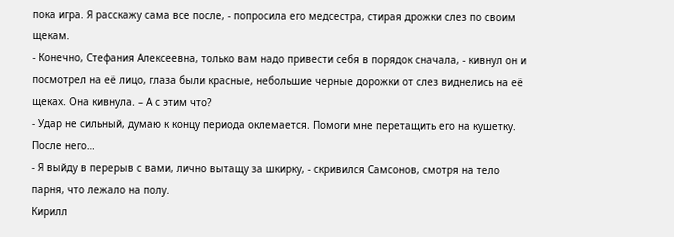пока игра. Я расскажу сама все после, - попросила его медсестра, стирая дрожки слез по своим щекам.
- Конечно, Стефания Алексеевна, только вам надо привести себя в порядок сначала, - кивнул он и посмотрел на её лицо, глаза были красные, небольшие черные дорожки от слез виднелись на её щеках. Она кивнула. – А с этим что?
- Удар не сильный, думаю к концу периода оклемается. Помоги мне перетащить его на кушетку. После него…
- Я выйду в перерыв с вами, лично вытащу за шкирку, - скривился Самсонов, смотря на тело парня, что лежало на полу.
Кирилл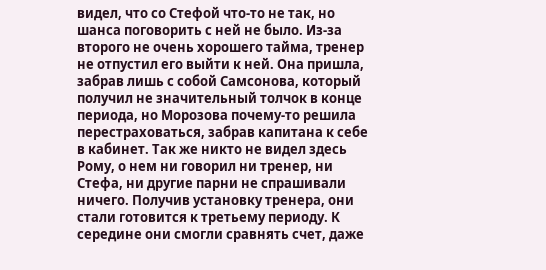видел, что со Стефой что-то не так, но шанса поговорить с ней не было. Из-за второго не очень хорошего тайма, тренер не отпустил его выйти к ней. Она пришла, забрав лишь с собой Самсонова, который получил не значительный толчок в конце периода, но Морозова почему-то решила перестраховаться, забрав капитана к себе в кабинет. Так же никто не видел здесь Рому, о нем ни говорил ни тренер, ни Стефа, ни другие парни не спрашивали ничего. Получив установку тренера, они стали готовится к третьему периоду. К середине они смогли сравнять счет, даже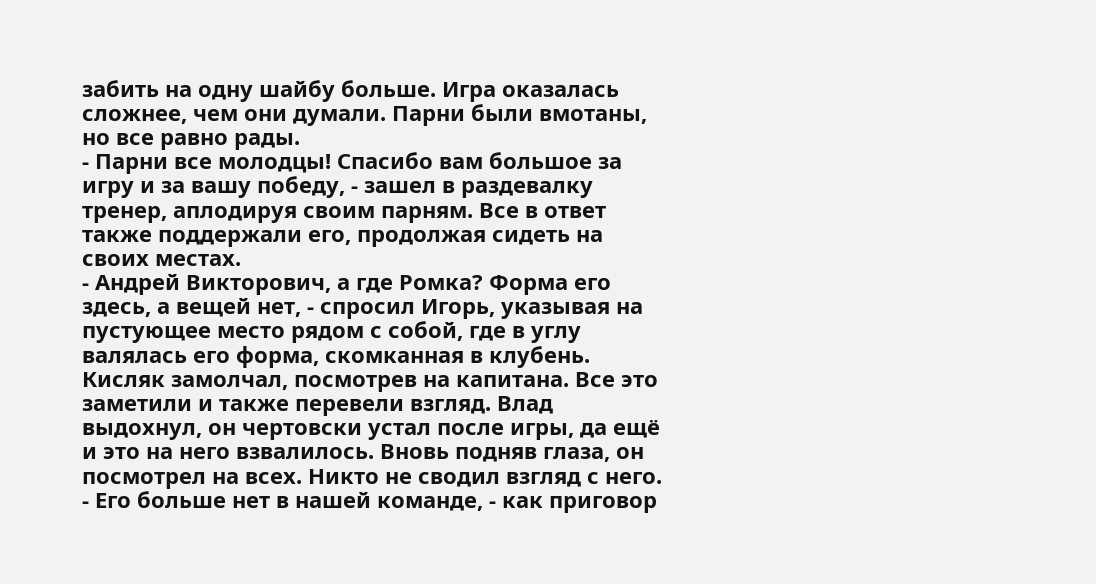забить на одну шайбу больше. Игра оказалась сложнее, чем они думали. Парни были вмотаны, но все равно рады.
- Парни все молодцы! Спасибо вам большое за игру и за вашу победу, - зашел в раздевалку тренер, аплодируя своим парням. Все в ответ также поддержали его, продолжая сидеть на своих местах.
- Андрей Викторович, а где Ромка? Форма его здесь, а вещей нет, - спросил Игорь, указывая на пустующее место рядом с собой, где в углу валялась его форма, скомканная в клубень.
Кисляк замолчал, посмотрев на капитана. Все это заметили и также перевели взгляд. Влад выдохнул, он чертовски устал после игры, да ещё и это на него взвалилось. Вновь подняв глаза, он посмотрел на всех. Никто не сводил взгляд с него.
- Его больше нет в нашей команде, - как приговор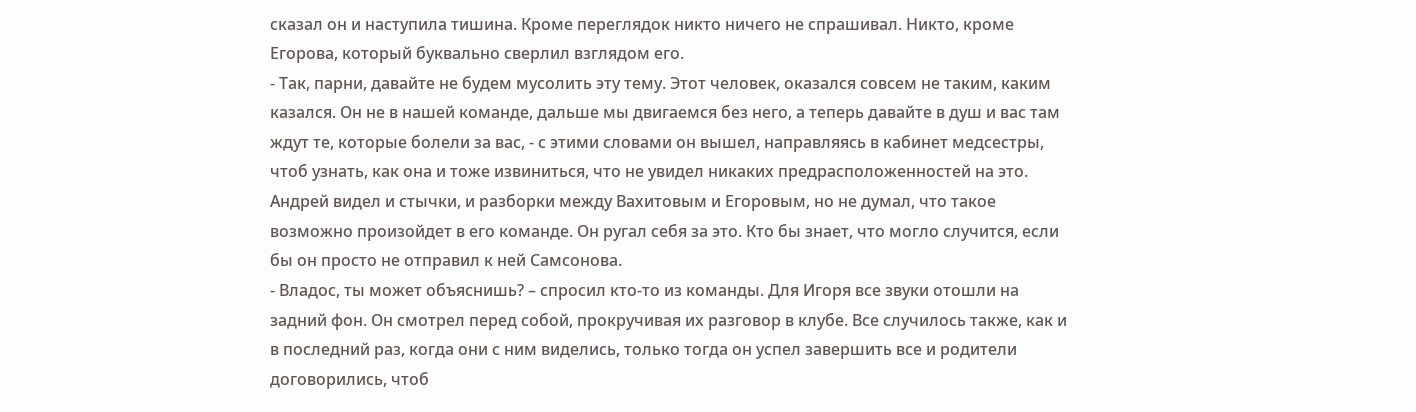сказал он и наступила тишина. Кроме переглядок никто ничего не спрашивал. Никто, кроме Егорова, который буквально сверлил взглядом его.
- Так, парни, давайте не будем мусолить эту тему. Этот человек, оказался совсем не таким, каким казался. Он не в нашей команде, дальше мы двигаемся без него, а теперь давайте в душ и вас там ждут те, которые болели за вас, - с этими словами он вышел, направляясь в кабинет медсестры, чтоб узнать, как она и тоже извиниться, что не увидел никаких предрасположенностей на это. Андрей видел и стычки, и разборки между Вахитовым и Егоровым, но не думал, что такое возможно произойдет в его команде. Он ругал себя за это. Кто бы знает, что могло случится, если бы он просто не отправил к ней Самсонова.
- Владос, ты может объяснишь? – спросил кто-то из команды. Для Игоря все звуки отошли на задний фон. Он смотрел перед собой, прокручивая их разговор в клубе. Все случилось также, как и в последний раз, когда они с ним виделись, только тогда он успел завершить все и родители договорились, чтоб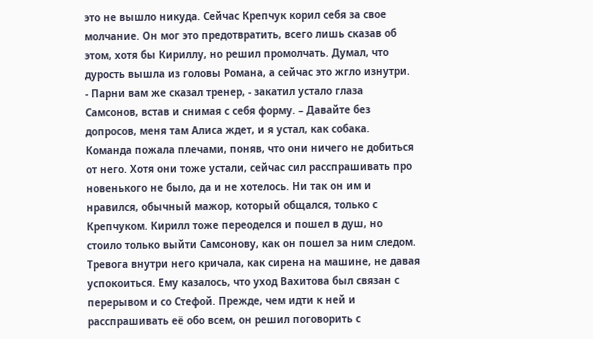это не вышло никуда. Сейчас Крепчук корил себя за свое молчание. Он мог это предотвратить, всего лишь сказав об этом, хотя бы Кириллу, но решил промолчать. Думал, что дурость вышла из головы Романа, а сейчас это жгло изнутри.
- Парни вам же сказал тренер, - закатил устало глаза Самсонов, встав и снимая с себя форму. – Давайте без допросов, меня там Алиса ждет, и я устал, как собака.
Команда пожала плечами, поняв, что они ничего не добиться от него. Хотя они тоже устали, сейчас сил расспрашивать про новенького не было, да и не хотелось. Ни так он им и нравился, обычный мажор, который общался, только с Крепчуком. Кирилл тоже переоделся и пошел в душ, но стоило только выйти Самсонову, как он пошел за ним следом. Тревога внутри него кричала, как сирена на машине, не давая успокоиться. Ему казалось, что уход Вахитова был связан с перерывом и со Стефой. Прежде, чем идти к ней и расспрашивать её обо всем, он решил поговорить с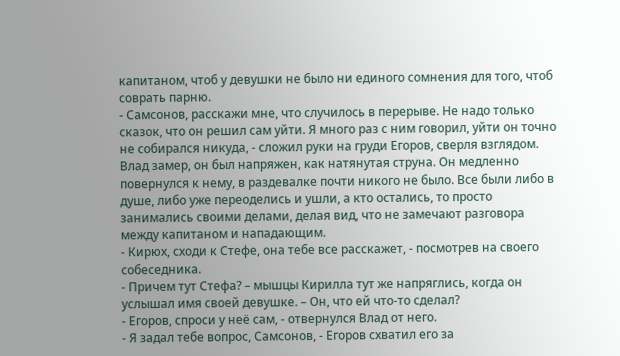капитаном, чтоб у девушки не было ни единого сомнения для того, чтоб соврать парню.
- Самсонов, расскажи мне, что случилось в перерыве. Не надо только сказок, что он решил сам уйти. Я много раз с ним говорил, уйти он точно не собирался никуда, - сложил руки на груди Егоров, сверля взглядом.
Влад замер, он был напряжен, как натянутая струна. Он медленно повернулся к нему, в раздевалке почти никого не было. Все были либо в душе, либо уже переоделись и ушли, а кто остались, то просто занимались своими делами, делая вид, что не замечают разговора между капитаном и нападающим.
- Кирюх, сходи к Стефе, она тебе все расскажет, - посмотрев на своего собеседника.
- Причем тут Стефа? – мышцы Кирилла тут же напряглись, когда он услышал имя своей девушке. – Он, что ей что-то сделал?
- Егоров, спроси у неё сам, - отвернулся Влад от него.
- Я задал тебе вопрос, Самсонов, - Егоров схватил его за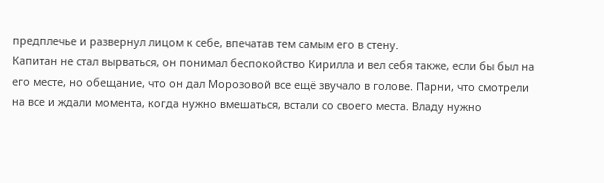предплечье и развернул лицом к себе, впечатав тем самым его в стену.
Капитан не стал вырваться, он понимал беспокойство Кирилла и вел себя также, если бы был на его месте, но обещание, что он дал Морозовой все ещё звучало в голове. Парни, что смотрели на все и ждали момента, когда нужно вмешаться, встали со своего места. Владу нужно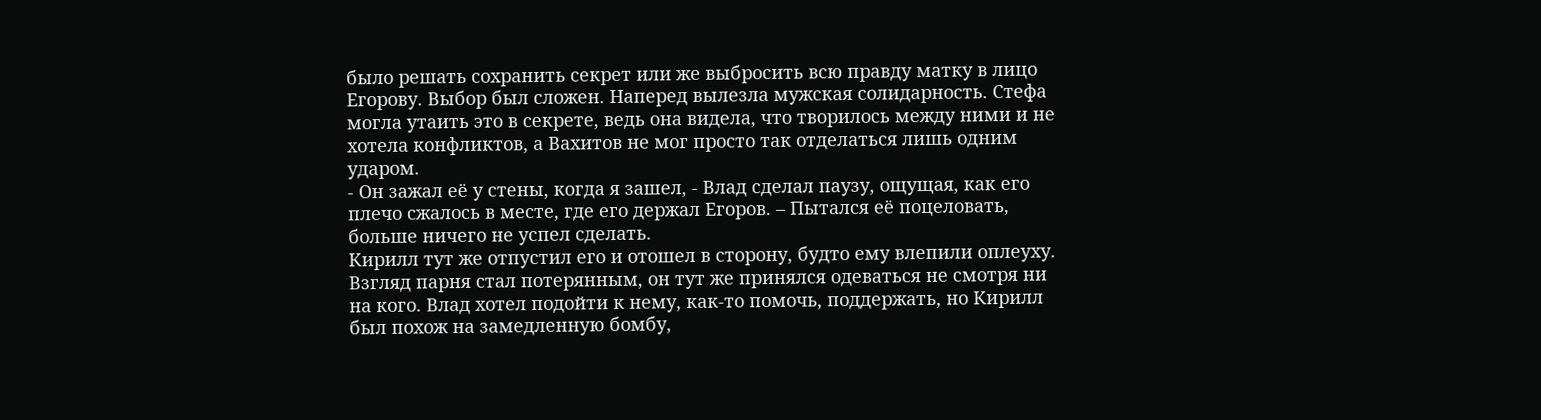было решать сохранить секрет или же выбросить всю правду матку в лицо Егорову. Выбор был сложен. Наперед вылезла мужская солидарность. Стефа могла утаить это в секрете, ведь она видела, что творилось между ними и не хотела конфликтов, а Вахитов не мог просто так отделаться лишь одним ударом.
- Он зажал её у стены, когда я зашел, - Влад сделал паузу, ощущая, как его плечо сжалось в месте, где его держал Егоров. – Пытался её поцеловать, больше ничего не успел сделать.
Кирилл тут же отпустил его и отошел в сторону, будто ему влепили оплеуху. Взгляд парня стал потерянным, он тут же принялся одеваться не смотря ни на кого. Влад хотел подойти к нему, как-то помочь, поддержать, но Кирилл был похож на замедленную бомбу,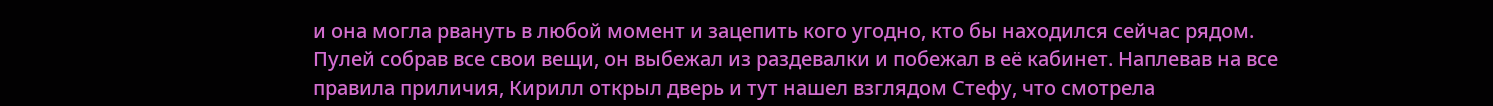и она могла рвануть в любой момент и зацепить кого угодно, кто бы находился сейчас рядом. Пулей собрав все свои вещи, он выбежал из раздевалки и побежал в её кабинет. Наплевав на все правила приличия, Кирилл открыл дверь и тут нашел взглядом Стефу, что смотрела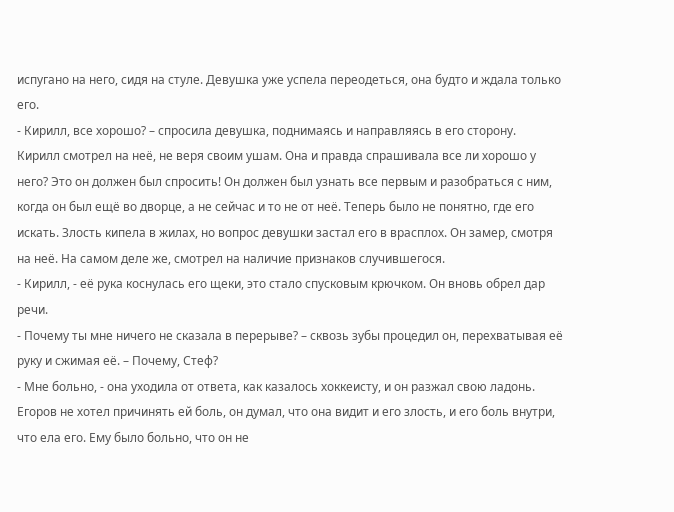испугано на него, сидя на стуле. Девушка уже успела переодеться, она будто и ждала только его.
- Кирилл, все хорошо? – спросила девушка, поднимаясь и направляясь в его сторону.
Кирилл смотрел на неё, не веря своим ушам. Она и правда спрашивала все ли хорошо у него? Это он должен был спросить! Он должен был узнать все первым и разобраться с ним, когда он был ещё во дворце, а не сейчас и то не от неё. Теперь было не понятно, где его искать. Злость кипела в жилах, но вопрос девушки застал его в врасплох. Он замер, смотря на неё. На самом деле же, смотрел на наличие признаков случившегося.
- Кирилл, - её рука коснулась его щеки, это стало спусковым крючком. Он вновь обрел дар речи.
- Почему ты мне ничего не сказала в перерыве? – сквозь зубы процедил он, перехватывая её руку и сжимая её. – Почему, Стеф?
- Мне больно, - она уходила от ответа, как казалось хоккеисту, и он разжал свою ладонь. Егоров не хотел причинять ей боль, он думал, что она видит и его злость, и его боль внутри, что ела его. Ему было больно, что он не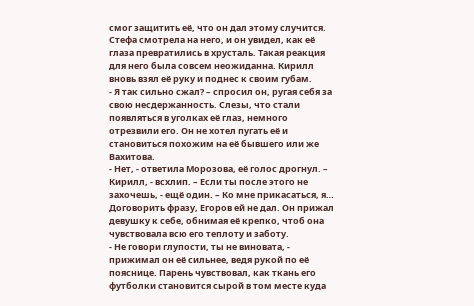смог защитить её, что он дал этому случится.
Стефа смотрела на него, и он увидел, как её глаза превратились в хрусталь. Такая реакция для него была совсем неожиданна. Кирилл вновь взял её руку и поднес к своим губам.
- Я так сильно сжал? – спросил он, ругая себя за свою несдержанность. Слезы, что стали появляться в уголках её глаз, немного отрезвили его. Он не хотел пугать её и становиться похожим на её бывшего или же Вахитова.
- Нет, - ответила Морозова, её голос дрогнул. – Кирилл, - всхлип. – Если ты после этого не захочешь, - ещё один. – Ко мне прикасаться, я…
Договорить фразу, Егоров ей не дал. Он прижал девушку к себе, обнимая её крепко, чтоб она чувствовала всю его теплоту и заботу.
- Не говори глупости, ты не виновата, - прижимал он её сильнее, ведя рукой по её пояснице. Парень чувствовал, как ткань его футболки становится сырой в том месте куда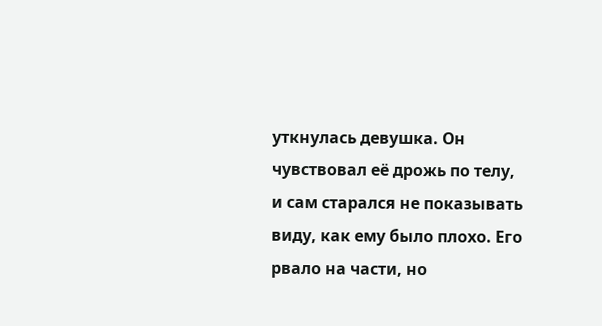уткнулась девушка. Он чувствовал её дрожь по телу, и сам старался не показывать виду, как ему было плохо. Его рвало на части, но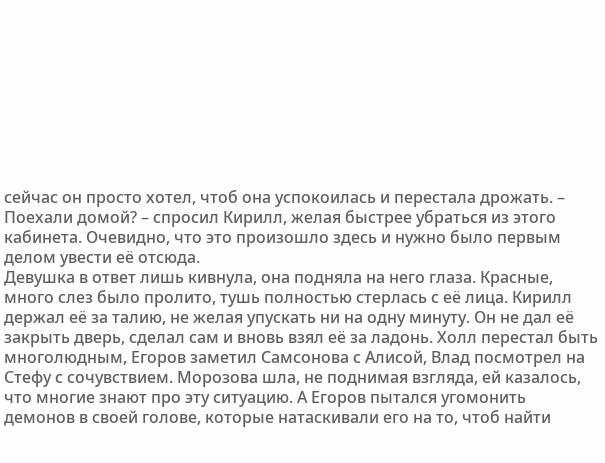сейчас он просто хотел, чтоб она успокоилась и перестала дрожать. – Поехали домой? – спросил Кирилл, желая быстрее убраться из этого кабинета. Очевидно, что это произошло здесь и нужно было первым делом увести её отсюда.
Девушка в ответ лишь кивнула, она подняла на него глаза. Красные, много слез было пролито, тушь полностью стерлась с её лица. Кирилл держал её за талию, не желая упускать ни на одну минуту. Он не дал её закрыть дверь, сделал сам и вновь взял её за ладонь. Холл перестал быть многолюдным, Егоров заметил Самсонова с Алисой, Влад посмотрел на Стефу с сочувствием. Морозова шла, не поднимая взгляда, ей казалось, что многие знают про эту ситуацию. А Егоров пытался угомонить демонов в своей голове, которые натаскивали его на то, чтоб найти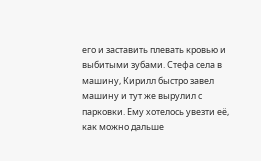его и заставить плевать кровью и выбитыми зубами. Стефа села в машину, Кирилл быстро завел машину и тут же вырулил с парковки. Ему хотелось увезти её, как можно дальше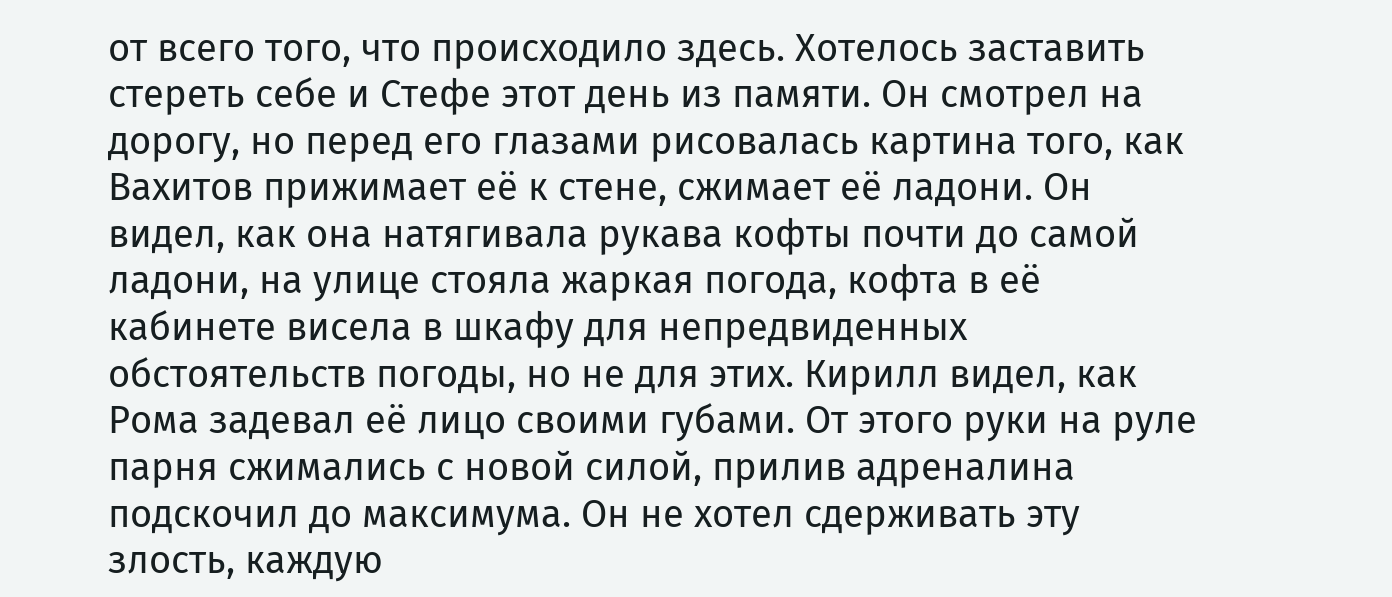от всего того, что происходило здесь. Хотелось заставить стереть себе и Стефе этот день из памяти. Он смотрел на дорогу, но перед его глазами рисовалась картина того, как Вахитов прижимает её к стене, сжимает её ладони. Он видел, как она натягивала рукава кофты почти до самой ладони, на улице стояла жаркая погода, кофта в её кабинете висела в шкафу для непредвиденных обстоятельств погоды, но не для этих. Кирилл видел, как Рома задевал её лицо своими губами. От этого руки на руле парня сжимались с новой силой, прилив адреналина подскочил до максимума. Он не хотел сдерживать эту злость, каждую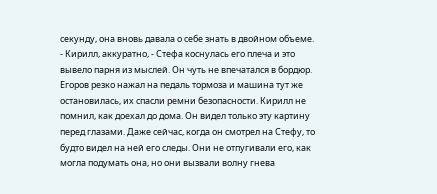секунду, она вновь давала о себе знать в двойном объеме.
- Кирилл, аккуратно, - Стефа коснулась его плеча и это вывело парня из мыслей. Он чуть не впечатался в бордюр. Егоров резко нажал на педаль тормоза и машина тут же остановилась, их спасли ремни безопасности. Кирилл не помнил, как доехал до дома. Он видел только эту картину перед глазами. Даже сейчас, когда он смотрел на Стефу, то будто видел на ней его следы. Они не отпугивали его, как могла подумать она, но они вызвали волну гнева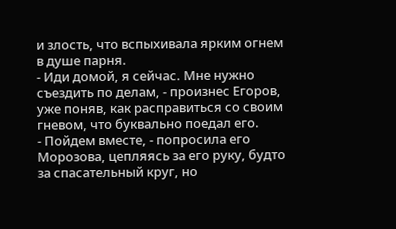и злость, что вспыхивала ярким огнем в душе парня.
- Иди домой, я сейчас. Мне нужно съездить по делам, - произнес Егоров, уже поняв, как расправиться со своим гневом, что буквально поедал его.
- Пойдем вместе, - попросила его Морозова, цепляясь за его руку, будто за спасательный круг, но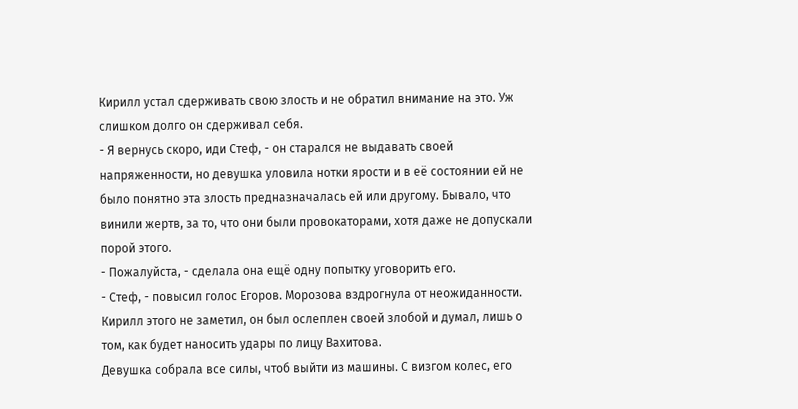Кирилл устал сдерживать свою злость и не обратил внимание на это. Уж слишком долго он сдерживал себя.
- Я вернусь скоро, иди Стеф, - он старался не выдавать своей напряженности, но девушка уловила нотки ярости и в её состоянии ей не было понятно эта злость предназначалась ей или другому. Бывало, что винили жертв, за то, что они были провокаторами, хотя даже не допускали порой этого.
- Пожалуйста, - сделала она ещё одну попытку уговорить его.
- Стеф, - повысил голос Егоров. Морозова вздрогнула от неожиданности. Кирилл этого не заметил, он был ослеплен своей злобой и думал, лишь о том, как будет наносить удары по лицу Вахитова.
Девушка собрала все силы, чтоб выйти из машины. С визгом колес, его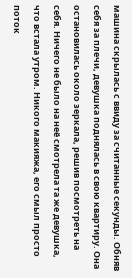машина скрылась с ввиду за считанные секунды. Обняв себя за плечи, девушка поднялась в свою квартиру. Она остановилась около зеркала, решив посмотреть на себя. Ничего не было на неё смотрела та же девушка, что встала утром. Никого макияжа, его смыл просто поток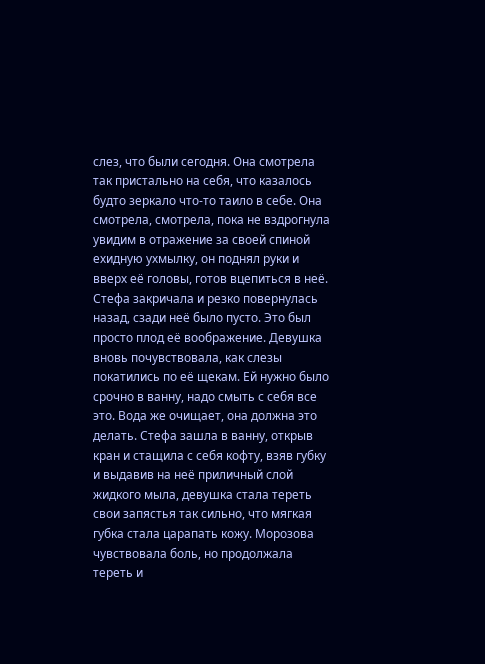слез, что были сегодня. Она смотрела так пристально на себя, что казалось будто зеркало что-то таило в себе. Она смотрела, смотрела, пока не вздрогнула увидим в отражение за своей спиной ехидную ухмылку, он поднял руки и вверх её головы, готов вцепиться в неё. Стефа закричала и резко повернулась назад, сзади неё было пусто. Это был просто плод её воображение. Девушка вновь почувствовала, как слезы покатились по её щекам. Ей нужно было срочно в ванну, надо смыть с себя все это. Вода же очищает, она должна это делать. Стефа зашла в ванну, открыв кран и стащила с себя кофту, взяв губку и выдавив на неё приличный слой жидкого мыла, девушка стала тереть свои запястья так сильно, что мягкая губка стала царапать кожу. Морозова чувствовала боль, но продолжала тереть и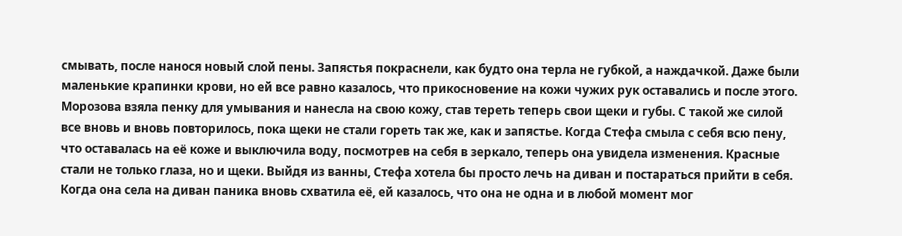смывать, после нанося новый слой пены. Запястья покраснели, как будто она терла не губкой, а наждачкой. Даже были маленькие крапинки крови, но ей все равно казалось, что прикосновение на кожи чужих рук оставались и после этого. Морозова взяла пенку для умывания и нанесла на свою кожу, став тереть теперь свои щеки и губы. С такой же силой все вновь и вновь повторилось, пока щеки не стали гореть так же, как и запястье. Когда Стефа смыла с себя всю пену, что оставалась на её коже и выключила воду, посмотрев на себя в зеркало, теперь она увидела изменения. Красные стали не только глаза, но и щеки. Выйдя из ванны, Стефа хотела бы просто лечь на диван и постараться прийти в себя. Когда она села на диван паника вновь схватила её, ей казалось, что она не одна и в любой момент мог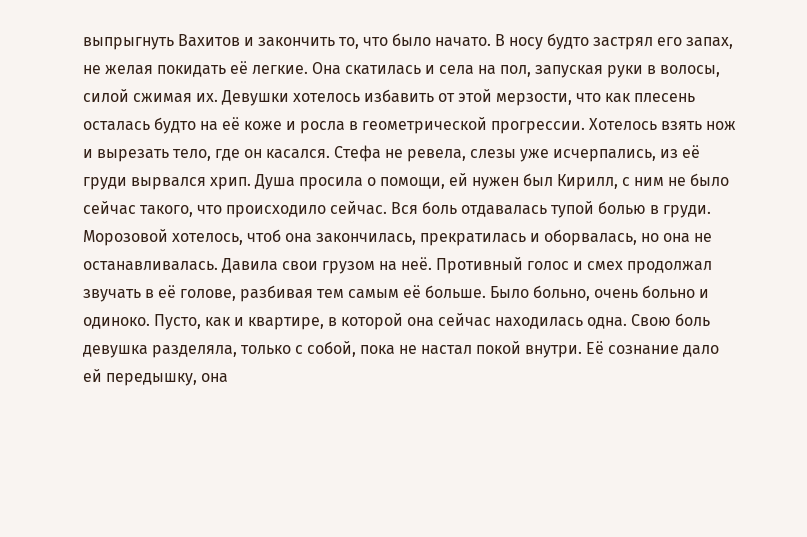выпрыгнуть Вахитов и закончить то, что было начато. В носу будто застрял его запах, не желая покидать её легкие. Она скатилась и села на пол, запуская руки в волосы, силой сжимая их. Девушки хотелось избавить от этой мерзости, что как плесень осталась будто на её коже и росла в геометрической прогрессии. Хотелось взять нож и вырезать тело, где он касался. Стефа не ревела, слезы уже исчерпались, из её груди вырвался хрип. Душа просила о помощи, ей нужен был Кирилл, с ним не было сейчас такого, что происходило сейчас. Вся боль отдавалась тупой болью в груди. Морозовой хотелось, чтоб она закончилась, прекратилась и оборвалась, но она не останавливалась. Давила свои грузом на неё. Противный голос и смех продолжал звучать в её голове, разбивая тем самым её больше. Было больно, очень больно и одиноко. Пусто, как и квартире, в которой она сейчас находилась одна. Свою боль девушка разделяла, только с собой, пока не настал покой внутри. Её сознание дало ей передышку, она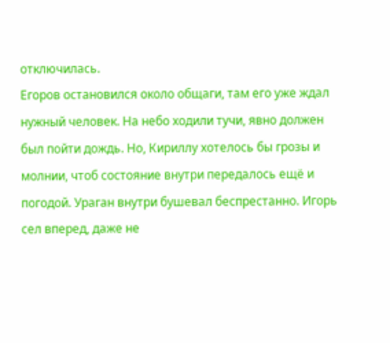отключилась.
Егоров остановился около общаги, там его уже ждал нужный человек. На небо ходили тучи, явно должен был пойти дождь. Но, Кириллу хотелось бы грозы и молнии, чтоб состояние внутри передалось ещё и погодой. Ураган внутри бушевал беспрестанно. Игорь сел вперед, даже не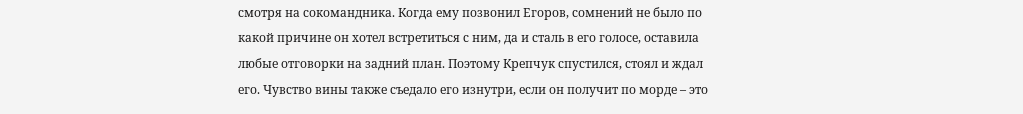смотря на сокомандника. Когда ему позвонил Егоров, сомнений не было по какой причине он хотел встретиться с ним, да и сталь в его голосе, оставила любые отговорки на задний план. Поэтому Крепчук спустился, стоял и ждал его. Чувство вины также съедало его изнутри, если он получит по морде – это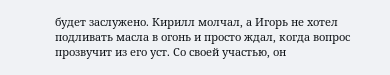будет заслужено. Кирилл молчал, а Игорь не хотел подливать масла в огонь и просто ждал, когда вопрос прозвучит из его уст. Со своей участью, он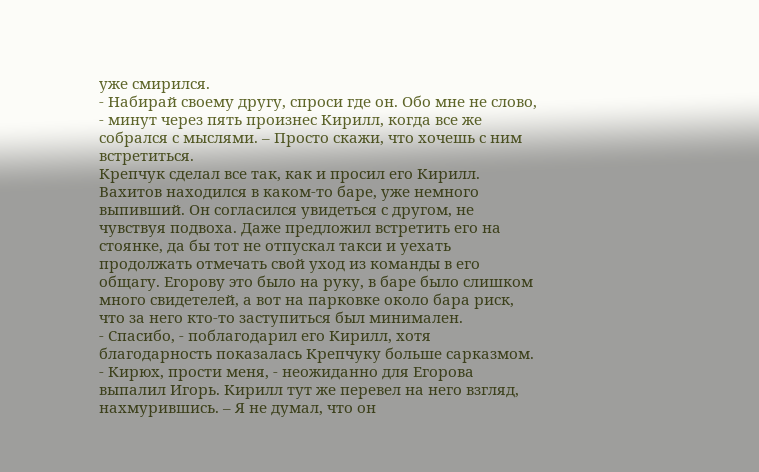уже смирился.
- Набирай своему другу, спроси где он. Обо мне не слово, - минут через пять произнес Кирилл, когда все же собрался с мыслями. – Просто скажи, что хочешь с ним встретиться.
Крепчук сделал все так, как и просил его Кирилл. Вахитов находился в каком-то баре, уже немного выпивший. Он согласился увидеться с другом, не чувствуя подвоха. Даже предложил встретить его на стоянке, да бы тот не отпускал такси и уехать продолжать отмечать свой уход из команды в его общагу. Егорову это было на руку, в баре было слишком много свидетелей, а вот на парковке около бара риск, что за него кто-то заступиться был минимален.
- Спасибо, - поблагодарил его Кирилл, хотя благодарность показалась Крепчуку больше сарказмом.
- Кирюх, прости меня, - неожиданно для Егорова выпалил Игорь. Кирилл тут же перевел на него взгляд, нахмурившись. – Я не думал, что он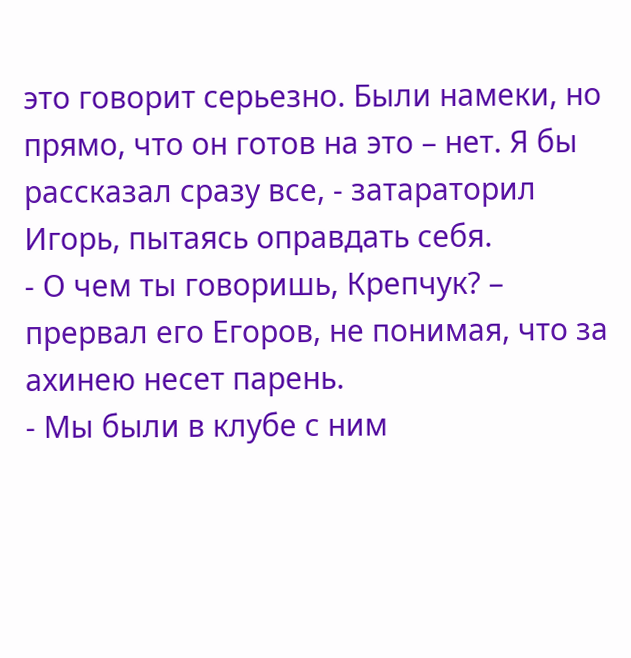это говорит серьезно. Были намеки, но прямо, что он готов на это – нет. Я бы рассказал сразу все, - затараторил Игорь, пытаясь оправдать себя.
- О чем ты говоришь, Крепчук? – прервал его Егоров, не понимая, что за ахинею несет парень.
- Мы были в клубе с ним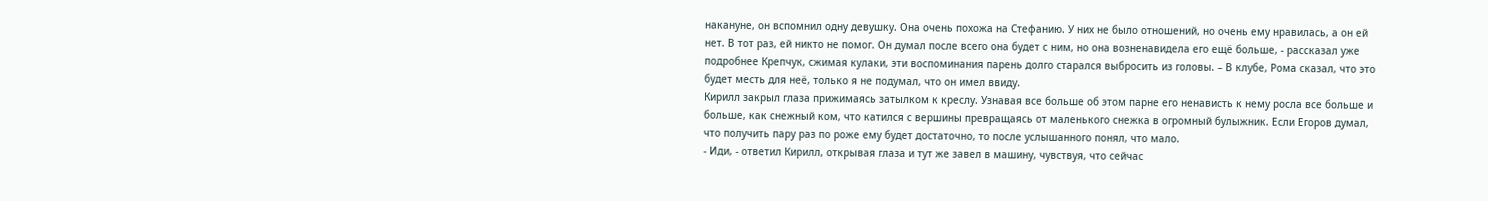накануне, он вспомнил одну девушку. Она очень похожа на Стефанию. У них не было отношений, но очень ему нравилась, а он ей нет. В тот раз, ей никто не помог. Он думал после всего она будет с ним, но она возненавидела его ещё больше, - рассказал уже подробнее Крепчук, сжимая кулаки, эти воспоминания парень долго старался выбросить из головы. – В клубе, Рома сказал, что это будет месть для неё, только я не подумал, что он имел ввиду.
Кирилл закрыл глаза прижимаясь затылком к креслу. Узнавая все больше об этом парне его ненависть к нему росла все больше и больше, как снежный ком, что катился с вершины превращаясь от маленького снежка в огромный булыжник. Если Егоров думал, что получить пару раз по роже ему будет достаточно, то после услышанного понял, что мало.
- Иди, - ответил Кирилл, открывая глаза и тут же завел в машину, чувствуя, что сейчас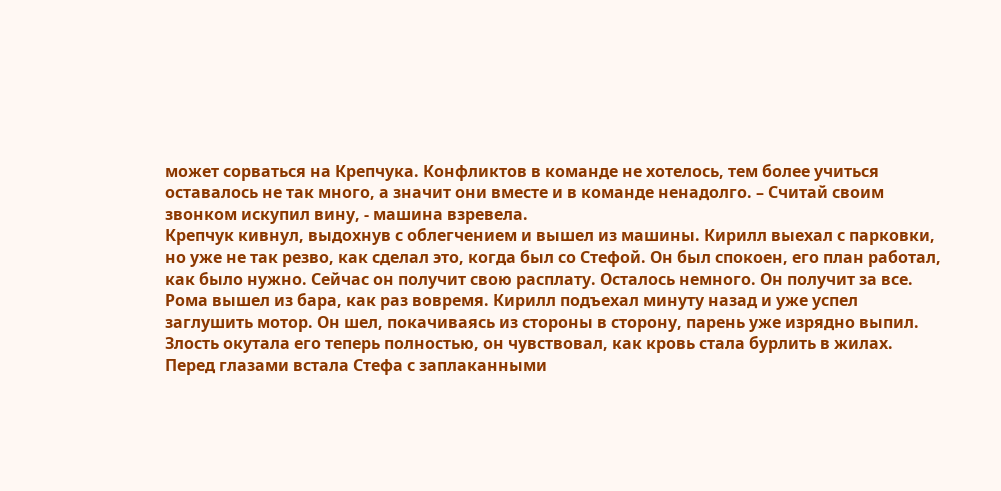может сорваться на Крепчука. Конфликтов в команде не хотелось, тем более учиться оставалось не так много, а значит они вместе и в команде ненадолго. – Считай своим звонком искупил вину, - машина взревела.
Крепчук кивнул, выдохнув с облегчением и вышел из машины. Кирилл выехал с парковки, но уже не так резво, как сделал это, когда был со Стефой. Он был спокоен, его план работал, как было нужно. Сейчас он получит свою расплату. Осталось немного. Он получит за все.
Рома вышел из бара, как раз вовремя. Кирилл подъехал минуту назад и уже успел заглушить мотор. Он шел, покачиваясь из стороны в сторону, парень уже изрядно выпил. Злость окутала его теперь полностью, он чувствовал, как кровь стала бурлить в жилах. Перед глазами встала Стефа с заплаканными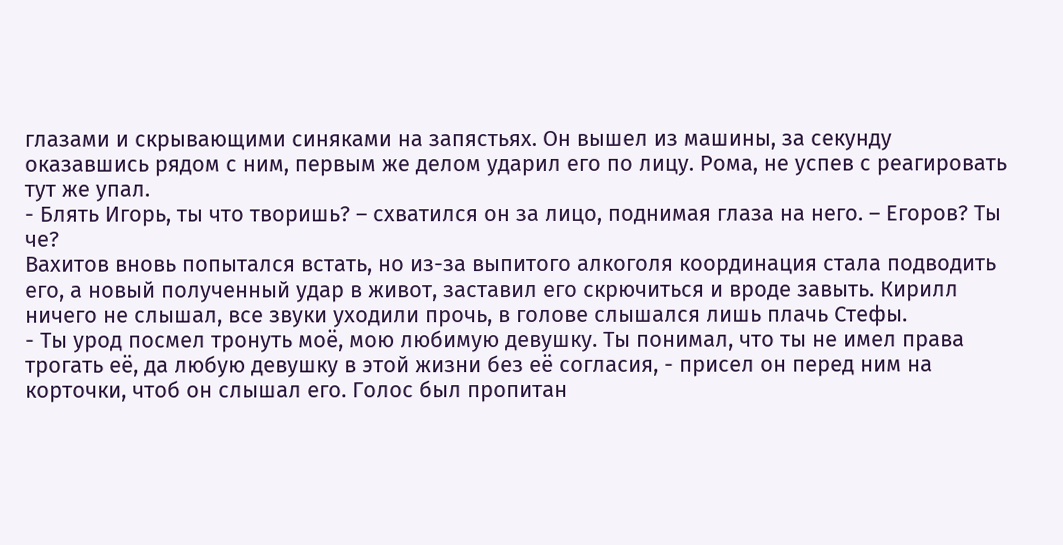глазами и скрывающими синяками на запястьях. Он вышел из машины, за секунду оказавшись рядом с ним, первым же делом ударил его по лицу. Рома, не успев с реагировать тут же упал.
- Блять Игорь, ты что творишь? – схватился он за лицо, поднимая глаза на него. – Егоров? Ты че?
Вахитов вновь попытался встать, но из-за выпитого алкоголя координация стала подводить его, а новый полученный удар в живот, заставил его скрючиться и вроде завыть. Кирилл ничего не слышал, все звуки уходили прочь, в голове слышался лишь плачь Стефы.
- Ты урод посмел тронуть моё, мою любимую девушку. Ты понимал, что ты не имел права трогать её, да любую девушку в этой жизни без её согласия, - присел он перед ним на корточки, чтоб он слышал его. Голос был пропитан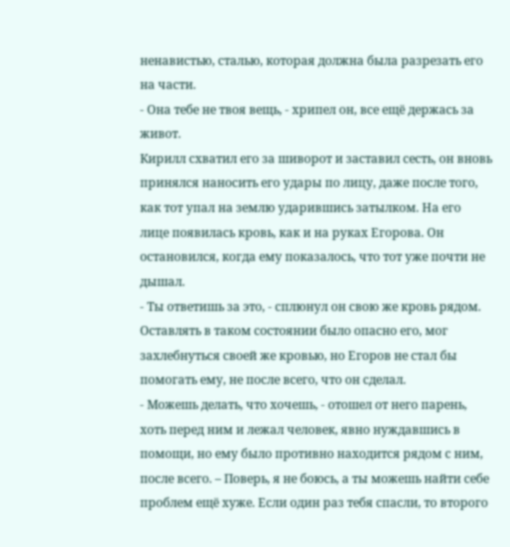ненавистью, сталью, которая должна была разрезать его на части.
- Она тебе не твоя вещь, - хрипел он, все ещё держась за живот.
Кирилл схватил его за шиворот и заставил сесть, он вновь принялся наносить его удары по лицу, даже после того, как тот упал на землю ударившись затылком. На его лице появилась кровь, как и на руках Егорова. Он остановился, когда ему показалось, что тот уже почти не дышал.
- Ты ответишь за это, - сплюнул он свою же кровь рядом. Оставлять в таком состоянии было опасно его, мог захлебнуться своей же кровью, но Егоров не стал бы помогать ему, не после всего, что он сделал.
- Можешь делать, что хочешь, - отошел от него парень, хоть перед ним и лежал человек, явно нуждавшись в помощи, но ему было противно находится рядом с ним, после всего. – Поверь, я не боюсь, а ты можешь найти себе проблем ещё хуже. Если один раз тебя спасли, то второго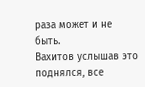раза может и не быть.
Вахитов услышав это поднялся, все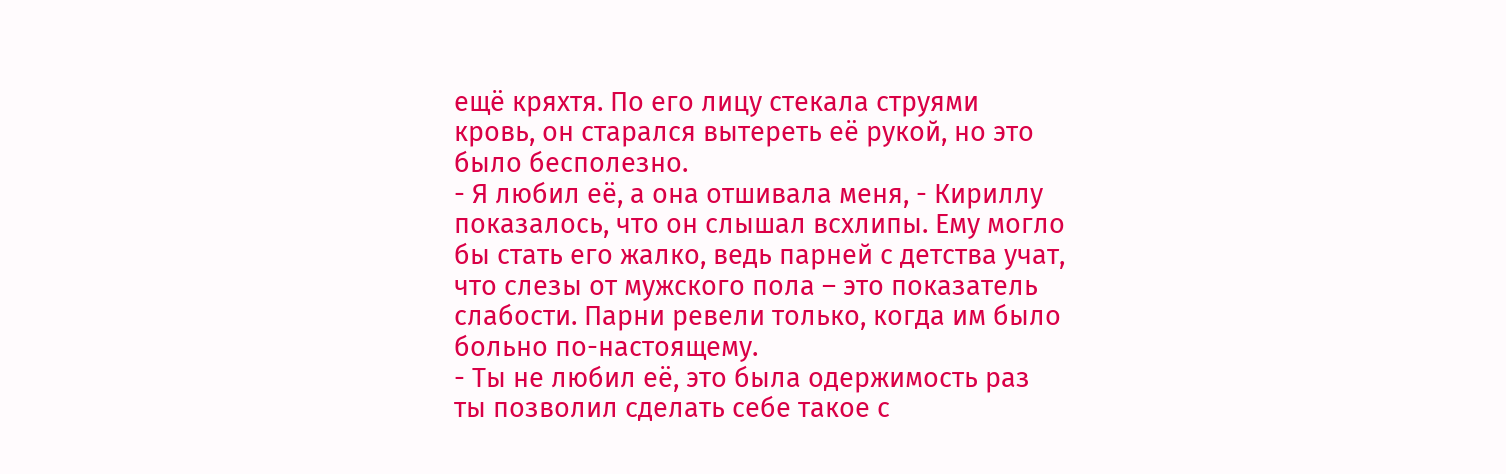ещё кряхтя. По его лицу стекала струями кровь, он старался вытереть её рукой, но это было бесполезно.
- Я любил её, а она отшивала меня, - Кириллу показалось, что он слышал всхлипы. Ему могло бы стать его жалко, ведь парней с детства учат, что слезы от мужского пола – это показатель слабости. Парни ревели только, когда им было больно по-настоящему.
- Ты не любил её, это была одержимость раз ты позволил сделать себе такое с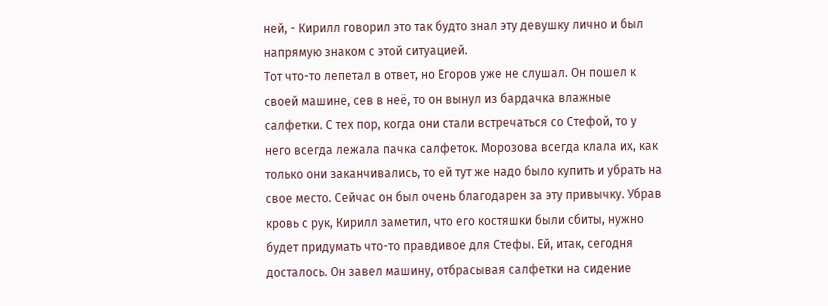ней, - Кирилл говорил это так будто знал эту девушку лично и был напрямую знаком с этой ситуацией.
Тот что-то лепетал в ответ, но Егоров уже не слушал. Он пошел к своей машине, сев в неё, то он вынул из бардачка влажные салфетки. С тех пор, когда они стали встречаться со Стефой, то у него всегда лежала пачка салфеток. Морозова всегда клала их, как только они заканчивались, то ей тут же надо было купить и убрать на свое место. Сейчас он был очень благодарен за эту привычку. Убрав кровь с рук, Кирилл заметил, что его костяшки были сбиты, нужно будет придумать что-то правдивое для Стефы. Ей, итак, сегодня досталось. Он завел машину, отбрасывая салфетки на сидение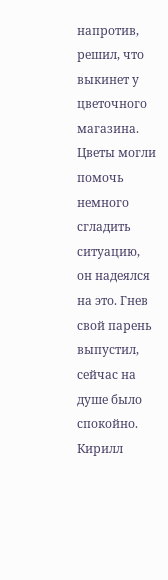напротив, решил, что выкинет у цветочного магазина. Цветы могли помочь немного сгладить ситуацию, он надеялся на это. Гнев свой парень выпустил, сейчас на душе было спокойно.
Кирилл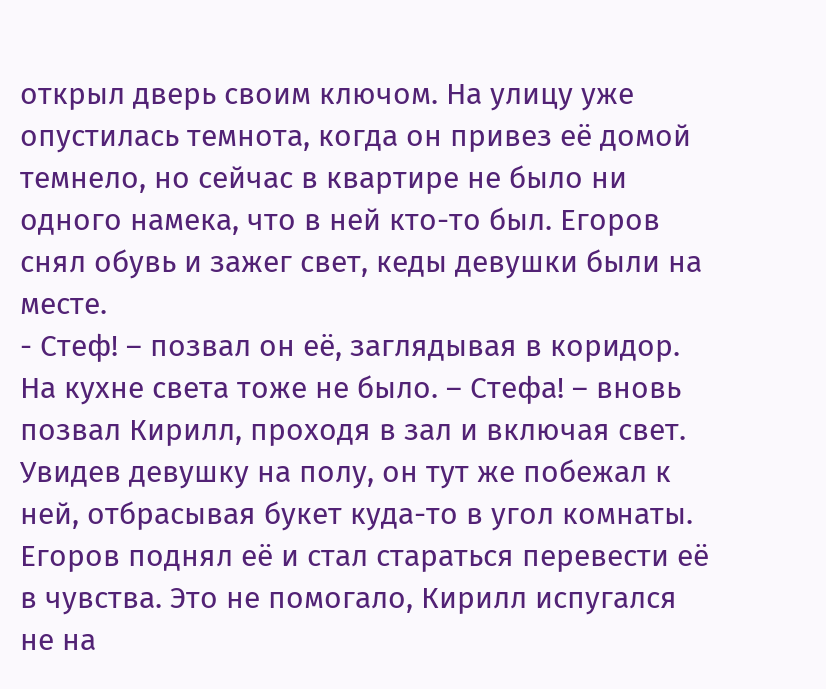открыл дверь своим ключом. На улицу уже опустилась темнота, когда он привез её домой темнело, но сейчас в квартире не было ни одного намека, что в ней кто-то был. Егоров снял обувь и зажег свет, кеды девушки были на месте.
- Стеф! – позвал он её, заглядывая в коридор. На кухне света тоже не было. – Стефа! – вновь позвал Кирилл, проходя в зал и включая свет. Увидев девушку на полу, он тут же побежал к ней, отбрасывая букет куда-то в угол комнаты. Егоров поднял её и стал стараться перевести её в чувства. Это не помогало, Кирилл испугался не на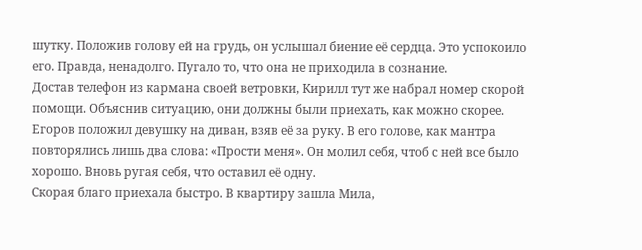шутку. Положив голову ей на грудь, он услышал биение её сердца. Это успокоило его. Правда, ненадолго. Пугало то, что она не приходила в сознание.
Достав телефон из кармана своей ветровки, Кирилл тут же набрал номер скорой помощи. Объяснив ситуацию, они должны были приехать, как можно скорее. Егоров положил девушку на диван, взяв её за руку. В его голове, как мантра повторялись лишь два слова: «Прости меня». Он молил себя, чтоб с ней все было хорошо. Вновь ругая себя, что оставил её одну.
Скорая благо приехала быстро. В квартиру зашла Мила,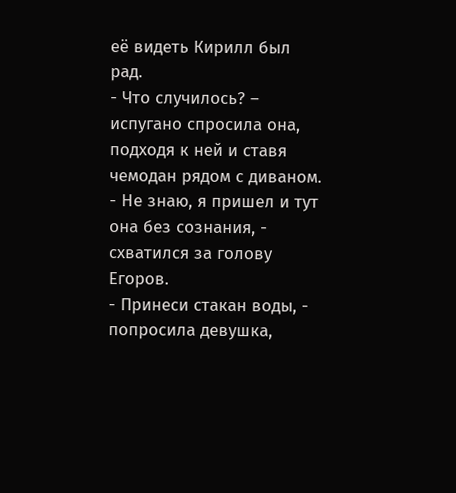её видеть Кирилл был рад.
- Что случилось? – испугано спросила она, подходя к ней и ставя чемодан рядом с диваном.
- Не знаю, я пришел и тут она без сознания, - схватился за голову Егоров.
- Принеси стакан воды, - попросила девушка,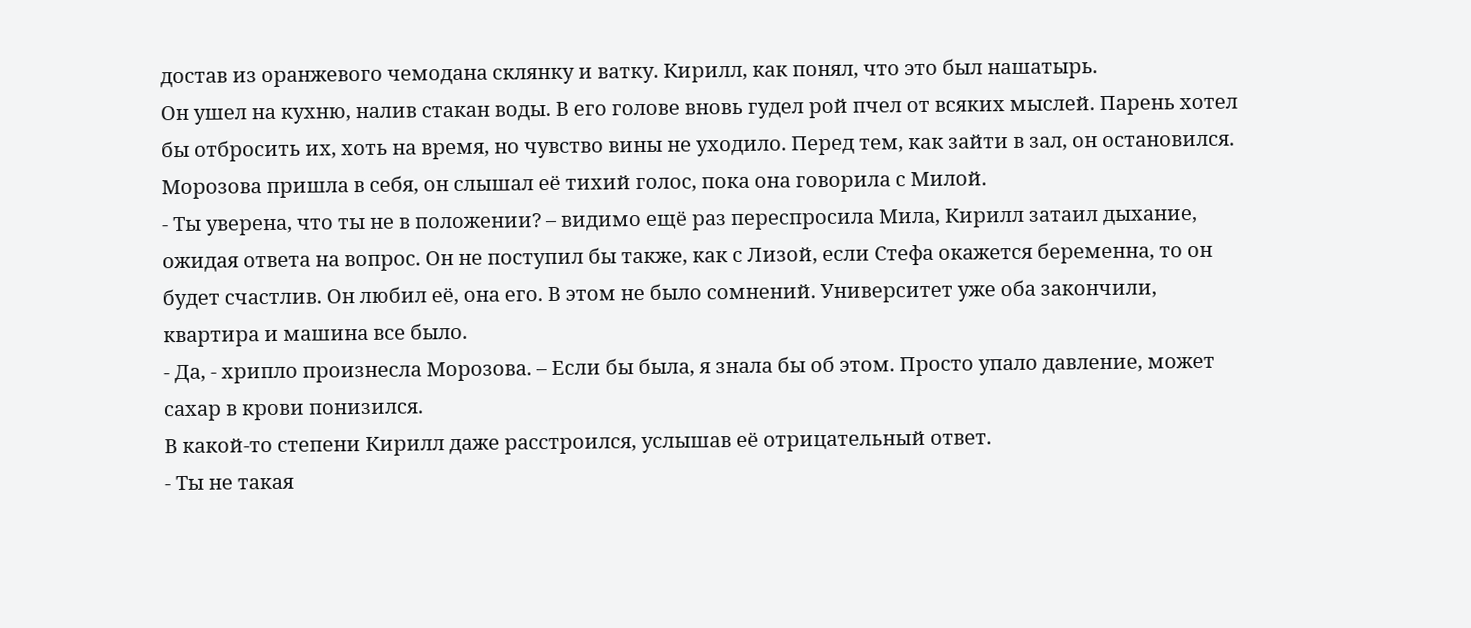достав из оранжевого чемодана склянку и ватку. Кирилл, как понял, что это был нашатырь.
Он ушел на кухню, налив стакан воды. В его голове вновь гудел рой пчел от всяких мыслей. Парень хотел бы отбросить их, хоть на время, но чувство вины не уходило. Перед тем, как зайти в зал, он остановился. Морозова пришла в себя, он слышал её тихий голос, пока она говорила с Милой.
- Ты уверена, что ты не в положении? – видимо ещё раз переспросила Мила, Кирилл затаил дыхание, ожидая ответа на вопрос. Он не поступил бы также, как с Лизой, если Стефа окажется беременна, то он будет счастлив. Он любил её, она его. В этом не было сомнений. Университет уже оба закончили, квартира и машина все было.
- Да, - хрипло произнесла Морозова. – Если бы была, я знала бы об этом. Просто упало давление, может сахар в крови понизился.
В какой-то степени Кирилл даже расстроился, услышав её отрицательный ответ.
- Ты не такая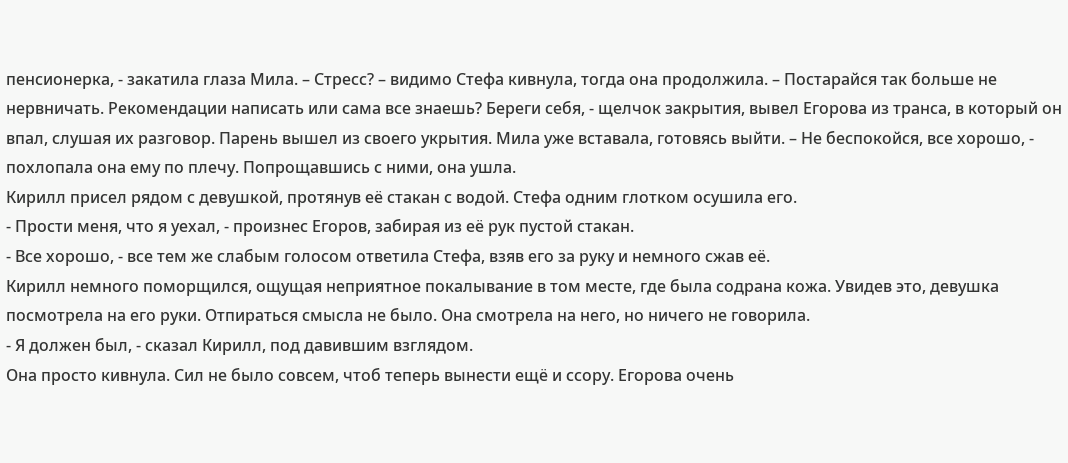пенсионерка, - закатила глаза Мила. – Стресс? – видимо Стефа кивнула, тогда она продолжила. – Постарайся так больше не нервничать. Рекомендации написать или сама все знаешь? Береги себя, - щелчок закрытия, вывел Егорова из транса, в который он впал, слушая их разговор. Парень вышел из своего укрытия. Мила уже вставала, готовясь выйти. – Не беспокойся, все хорошо, - похлопала она ему по плечу. Попрощавшись с ними, она ушла.
Кирилл присел рядом с девушкой, протянув её стакан с водой. Стефа одним глотком осушила его.
- Прости меня, что я уехал, - произнес Егоров, забирая из её рук пустой стакан.
- Все хорошо, - все тем же слабым голосом ответила Стефа, взяв его за руку и немного сжав её.
Кирилл немного поморщился, ощущая неприятное покалывание в том месте, где была содрана кожа. Увидев это, девушка посмотрела на его руки. Отпираться смысла не было. Она смотрела на него, но ничего не говорила.
- Я должен был, - сказал Кирилл, под давившим взглядом.
Она просто кивнула. Сил не было совсем, чтоб теперь вынести ещё и ссору. Егорова очень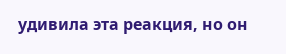удивила эта реакция, но он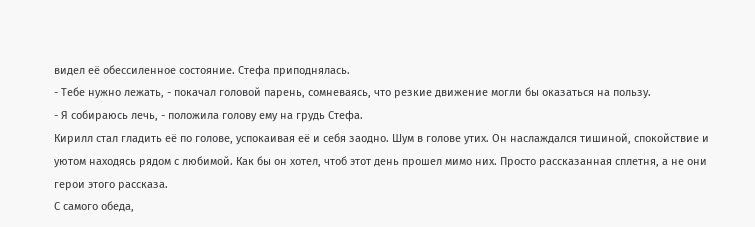видел её обессиленное состояние. Стефа приподнялась.
- Тебе нужно лежать, - покачал головой парень, сомневаясь, что резкие движение могли бы оказаться на пользу.
- Я собираюсь лечь, - положила голову ему на грудь Стефа.
Кирилл стал гладить её по голове, успокаивая её и себя заодно. Шум в голове утих. Он наслаждался тишиной, спокойствие и уютом находясь рядом с любимой. Как бы он хотел, чтоб этот день прошел мимо них. Просто рассказанная сплетня, а не они герои этого рассказа.
С самого обеда,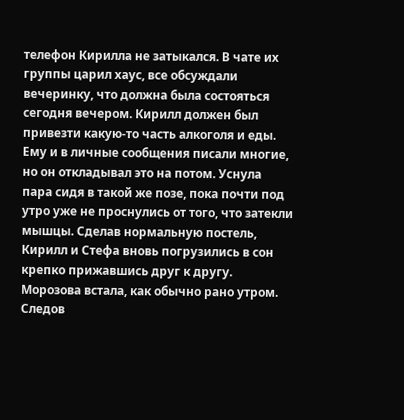телефон Кирилла не затыкался. В чате их группы царил хаус, все обсуждали вечеринку, что должна была состояться сегодня вечером. Кирилл должен был привезти какую-то часть алкоголя и еды. Ему и в личные сообщения писали многие, но он откладывал это на потом. Уснула пара сидя в такой же позе, пока почти под утро уже не проснулись от того, что затекли мышцы. Сделав нормальную постель, Кирилл и Стефа вновь погрузились в сон крепко прижавшись друг к другу. Морозова встала, как обычно рано утром. Следов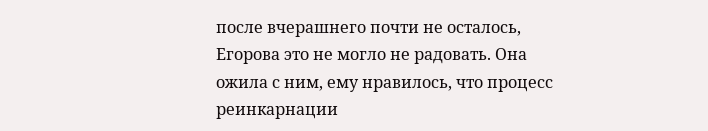после вчерашнего почти не осталось, Егорова это не могло не радовать. Она ожила с ним, ему нравилось, что процесс реинкарнации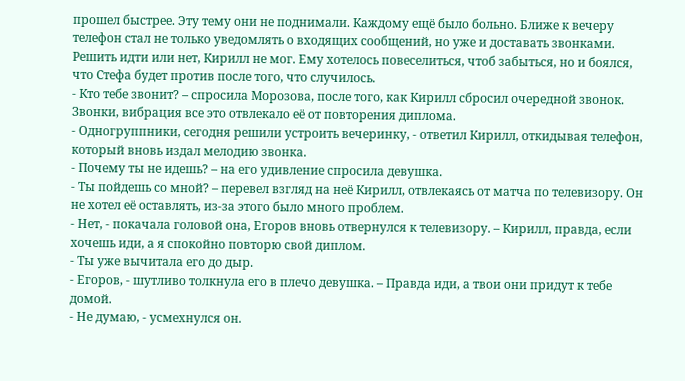прошел быстрее. Эту тему они не поднимали. Каждому ещё было больно. Ближе к вечеру телефон стал не только уведомлять о входящих сообщений, но уже и доставать звонками. Решить идти или нет, Кирилл не мог. Ему хотелось повеселиться, чтоб забыться, но и боялся, что Стефа будет против после того, что случилось.
- Кто тебе звонит? – спросила Морозова, после того, как Кирилл сбросил очередной звонок. Звонки, вибрация все это отвлекало её от повторения диплома.
- Одногруппники, сегодня решили устроить вечеринку, - ответил Кирилл, откидывая телефон, который вновь издал мелодию звонка.
- Почему ты не идешь? – на его удивление спросила девушка.
- Ты пойдешь со мной? – перевел взгляд на неё Кирилл, отвлекаясь от матча по телевизору. Он не хотел её оставлять, из-за этого было много проблем.
- Нет, - покачала головой она, Егоров вновь отвернулся к телевизору. – Кирилл, правда, если хочешь иди, а я спокойно повторю свой диплом.
- Ты уже вычитала его до дыр.
- Егоров, - шутливо толкнула его в плечо девушка. – Правда иди, а твои они придут к тебе домой.
- Не думаю, - усмехнулся он.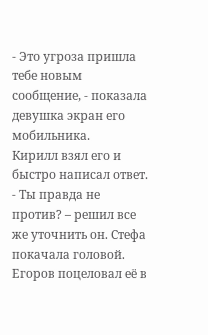- Это угроза пришла тебе новым сообщение, - показала девушка экран его мобильника.
Кирилл взял его и быстро написал ответ.
- Ты правда не против? – решил все же уточнить он. Стефа покачала головой. Егоров поцеловал её в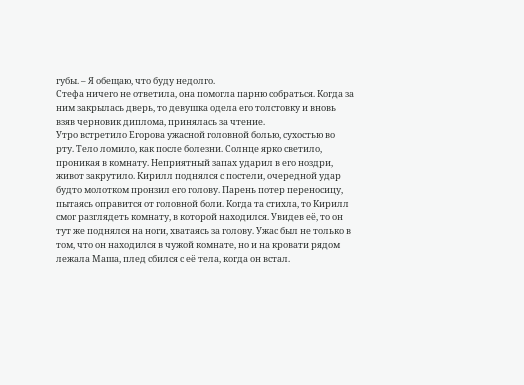губы. – Я обещаю, что буду недолго.
Стефа ничего не ответила, она помогла парню собраться. Когда за ним закрылась дверь, то девушка одела его толстовку и вновь взяв черновик диплома, принялась за чтение.
Утро встретило Егорова ужасной головной болью, сухостью во рту. Тело ломило, как после болезни. Солнце ярко светило, проникая в комнату. Неприятный запах ударил в его ноздри, живот закрутило. Кирилл поднялся с постели, очередной удар будто молотком пронзил его голову. Парень потер переносицу, пытаясь оправится от головной боли. Когда та стихла, то Кирилл смог разглядеть комнату, в которой находился. Увидев её, то он тут же поднялся на ноги, хватаясь за голову. Ужас был не только в том, что он находился в чужой комнате, но и на кровати рядом лежала Маша, плед сбился с её тела, когда он встал.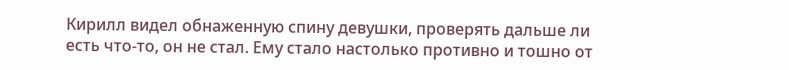Кирилл видел обнаженную спину девушки, проверять дальше ли есть что-то, он не стал. Ему стало настолько противно и тошно от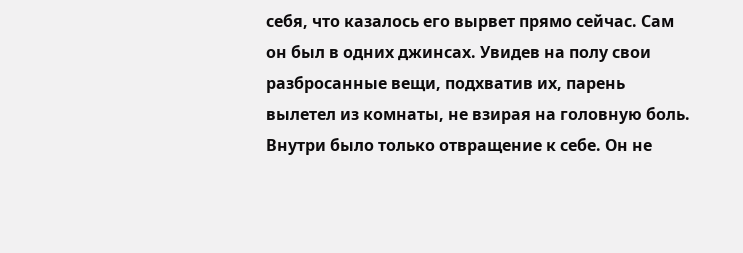себя, что казалось его вырвет прямо сейчас. Сам он был в одних джинсах. Увидев на полу свои разбросанные вещи, подхватив их, парень вылетел из комнаты, не взирая на головную боль. Внутри было только отвращение к себе. Он не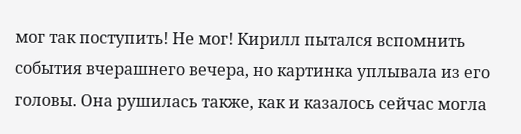мог так поступить! Не мог! Кирилл пытался вспомнить события вчерашнего вечера, но картинка уплывала из его головы. Она рушилась также, как и казалось сейчас могла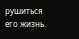рушиться его жизнь.